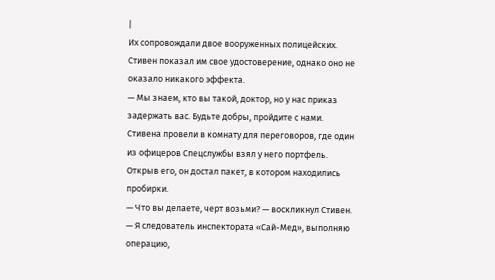|
Их сопровождали двое вооруженных полицейских. Стивен показал им свое удостоверение, однако оно не оказало никакого эффекта.
— Мы знаем, кто вы такой, доктор, но у нас приказ задержать вас. Будьте добры, пройдите с нами.
Стивена провели в комнату для переговоров, где один из офицеров Спецслужбы взял у него портфель. Открыв его, он достал пакет, в котором находились пробирки.
— Что вы делаете, черт возьми? — воскликнул Стивен. — Я следователь инспектората «Сай-Мед», выполняю операцию,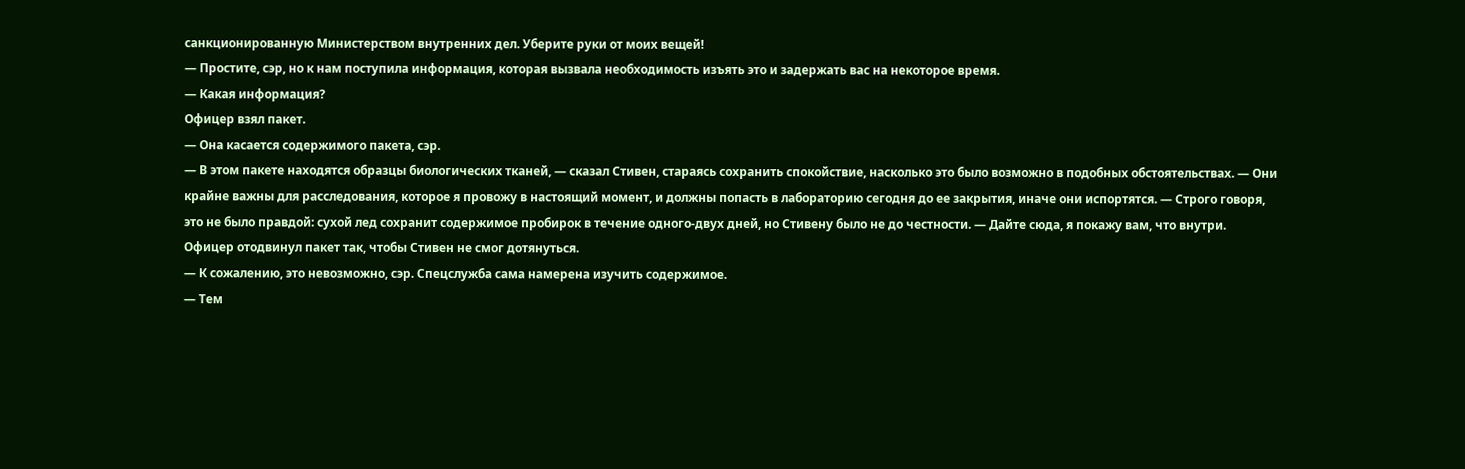санкционированную Министерством внутренних дел. Уберите руки от моих вещей!
— Простите, сэр, но к нам поступила информация, которая вызвала необходимость изъять это и задержать вас на некоторое время.
— Какая информация?
Офицер взял пакет.
— Она касается содержимого пакета, сэр.
— В этом пакете находятся образцы биологических тканей, — сказал Стивен, стараясь сохранить спокойствие, насколько это было возможно в подобных обстоятельствах. — Они крайне важны для расследования, которое я провожу в настоящий момент, и должны попасть в лабораторию сегодня до ее закрытия, иначе они испортятся. — Строго говоря, это не было правдой: сухой лед сохранит содержимое пробирок в течение одного-двух дней, но Стивену было не до честности. — Дайте сюда, я покажу вам, что внутри.
Офицер отодвинул пакет так, чтобы Стивен не смог дотянуться.
— К сожалению, это невозможно, сэр. Спецслужба сама намерена изучить содержимое.
— Тем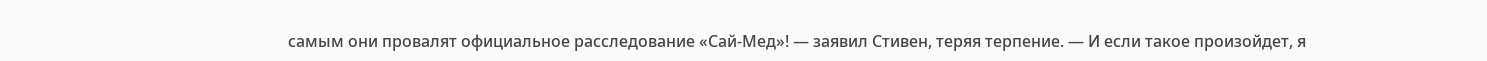самым они провалят официальное расследование «Сай-Мед»! — заявил Стивен, теряя терпение. — И если такое произойдет, я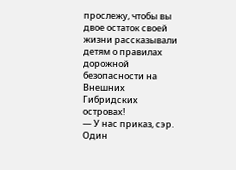прослежу, чтобы вы двое остаток своей жизни рассказывали детям о правилах дорожной безопасности на Внешних Гибридских островах!
— У нас приказ, сэр.
Один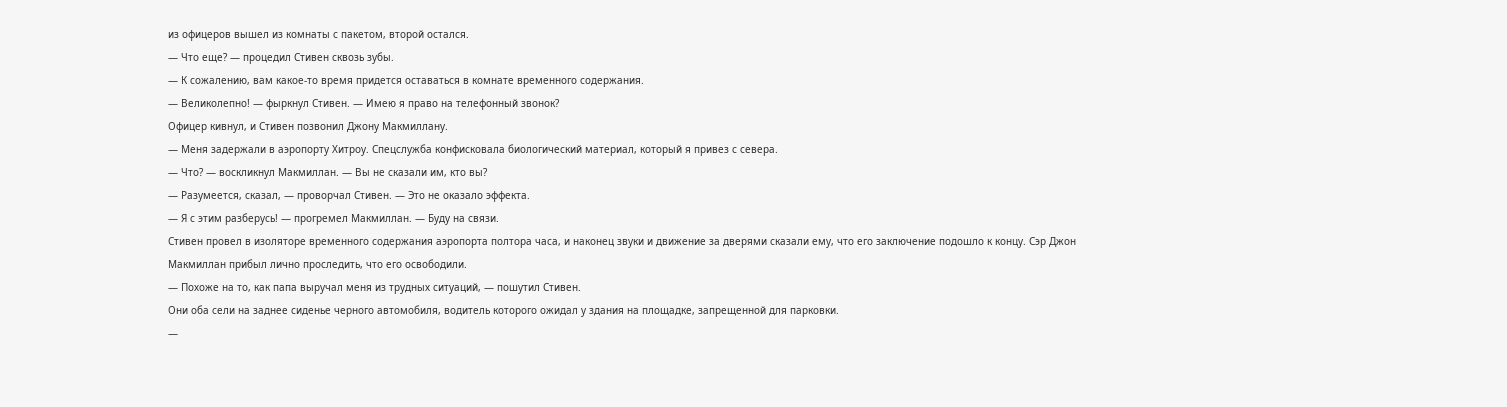из офицеров вышел из комнаты с пакетом, второй остался.
— Что еще? — процедил Стивен сквозь зубы.
— К сожалению, вам какое-то время придется оставаться в комнате временного содержания.
— Великолепно! — фыркнул Стивен. — Имею я право на телефонный звонок?
Офицер кивнул, и Стивен позвонил Джону Макмиллану.
— Меня задержали в аэропорту Хитроу. Спецслужба конфисковала биологический материал, который я привез с севера.
— Что? — воскликнул Макмиллан. — Вы не сказали им, кто вы?
— Разумеется, сказал, — проворчал Стивен. — Это не оказало эффекта.
— Я с этим разберусь! — прогремел Макмиллан. — Буду на связи.
Стивен провел в изоляторе временного содержания аэропорта полтора часа, и наконец звуки и движение за дверями сказали ему, что его заключение подошло к концу. Сэр Джон Макмиллан прибыл лично проследить, что его освободили.
— Похоже на то, как папа выручал меня из трудных ситуаций, — пошутил Стивен.
Они оба сели на заднее сиденье черного автомобиля, водитель которого ожидал у здания на площадке, запрещенной для парковки.
—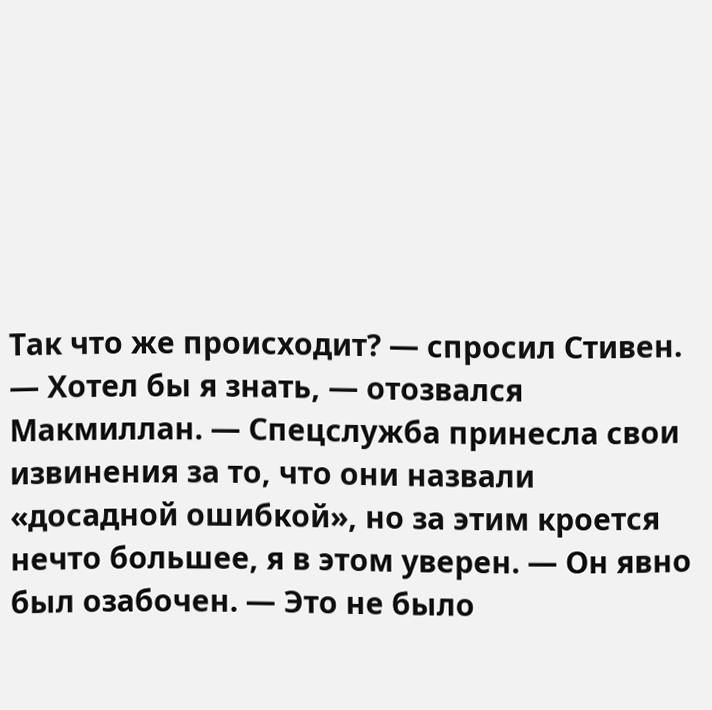Так что же происходит? — спросил Стивен.
— Хотел бы я знать, — отозвался Макмиллан. — Спецслужба принесла свои извинения за то, что они назвали «досадной ошибкой», но за этим кроется нечто большее, я в этом уверен. — Он явно был озабочен. — Это не было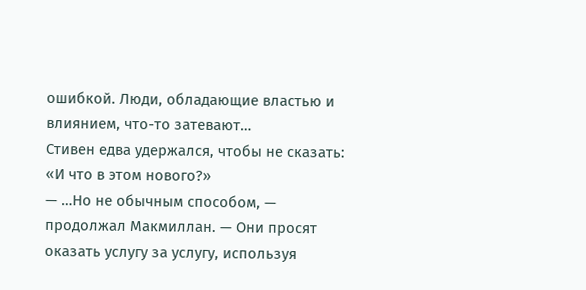ошибкой. Люди, обладающие властью и влиянием, что-то затевают…
Стивен едва удержался, чтобы не сказать: «И что в этом нового?»
— …Но не обычным способом, — продолжал Макмиллан. — Они просят оказать услугу за услугу, используя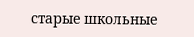старые школьные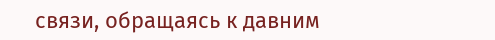связи, обращаясь к давним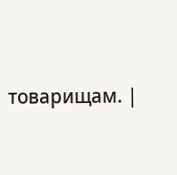товарищам. |